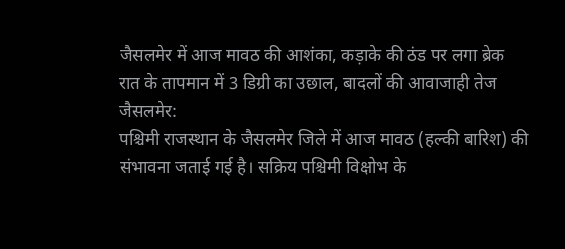जैसलमेर में आज मावठ की आशंका, कड़ाके की ठंड पर लगा ब्रेक
रात के तापमान में 3 डिग्री का उछाल, बादलों की आवाजाही तेज
जैसलमेर:
पश्चिमी राजस्थान के जैसलमेर जिले में आज मावठ (हल्की बारिश) की संभावना जताई गई है। सक्रिय पश्चिमी विक्षोभ के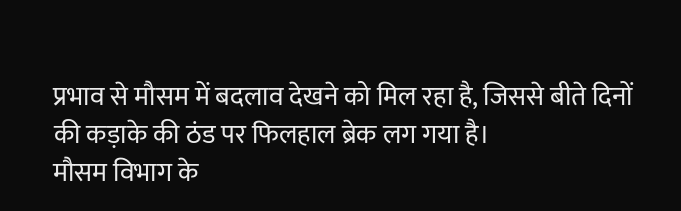प्रभाव से मौसम में बदलाव देखने को मिल रहा है, जिससे बीते दिनों की कड़ाके की ठंड पर फिलहाल ब्रेक लग गया है।
मौसम विभाग के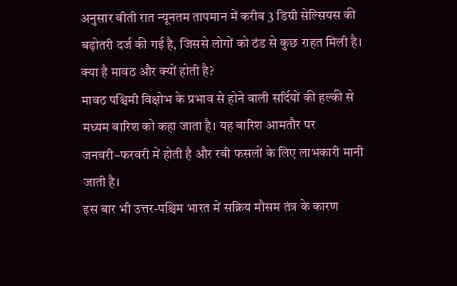अनुसार बीती रात न्यूनतम तापमान में करीब 3 डिग्री सेल्सियस की बढ़ोतरी दर्ज की गई है, जिससे लोगों को ठंड से कुछ राहत मिली है।
क्या है मावठ और क्यों होती है?
मावठ पश्चिमी विक्षोभ के प्रभाव से होने वाली सर्दियों की हल्की से मध्यम बारिश को कहा जाता है। यह बारिश आमतौर पर जनवरी–फरवरी में होती है और रबी फसलों के लिए लाभकारी मानी जाती है।
इस बार भी उत्तर-पश्चिम भारत में सक्रिय मौसम तंत्र के कारण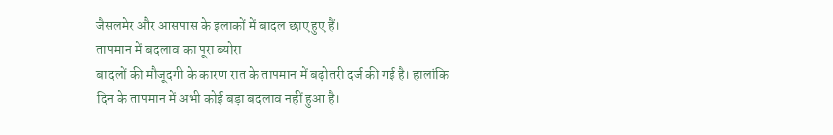जैसलमेर और आसपास के इलाकों में बादल छाए हुए हैं।
तापमान में बदलाव का पूरा ब्योरा
बादलों की मौजूदगी के कारण रात के तापमान में बढ़ोतरी दर्ज की गई है। हालांकि दिन के तापमान में अभी कोई बड़ा बदलाव नहीं हुआ है।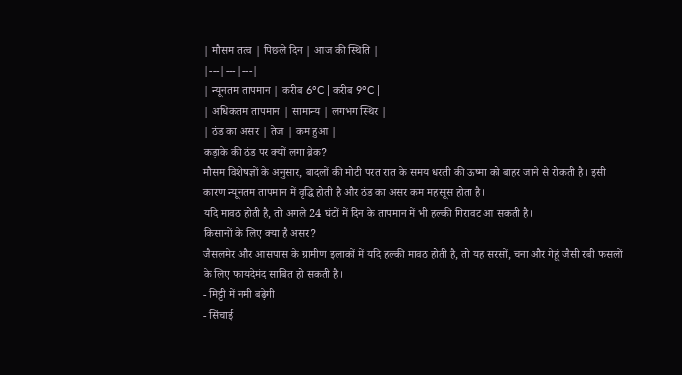| मौसम तत्व | पिछले दिन | आज की स्थिति |
|---|---|---|
| न्यूनतम तापमान | करीब 6°C | करीब 9°C |
| अधिकतम तापमान | सामान्य | लगभग स्थिर |
| ठंड का असर | तेज | कम हुआ |
कड़ाके की ठंड पर क्यों लगा ब्रेक?
मौसम विशेषज्ञों के अनुसार, बादलों की मोटी परत रात के समय धरती की ऊष्मा को बाहर जाने से रोकती है। इसी कारण न्यूनतम तापमान में वृद्धि होती है और ठंड का असर कम महसूस होता है।
यदि मावठ होती है, तो अगले 24 घंटों में दिन के तापमान में भी हल्की गिरावट आ सकती है।
किसानों के लिए क्या है असर?
जैसलमेर और आसपास के ग्रामीण इलाकों में यदि हल्की मावठ होती है, तो यह सरसों, चना और गेहूं जैसी रबी फसलों के लिए फायदेमंद साबित हो सकती है।
- मिट्टी में नमी बढ़ेगी
- सिंचाई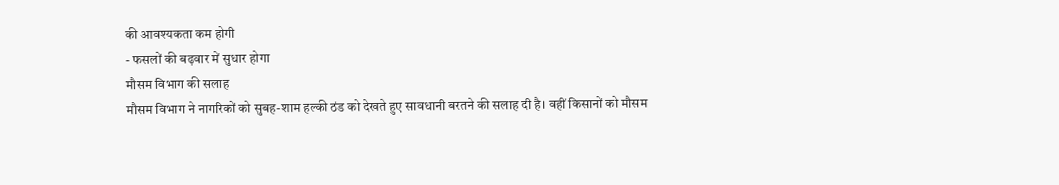की आवश्यकता कम होगी
- फसलों की बढ़वार में सुधार होगा
मौसम विभाग की सलाह
मौसम विभाग ने नागरिकों को सुबह-शाम हल्की ठंड को देखते हुए सावधानी बरतने की सलाह दी है। वहीं किसानों को मौसम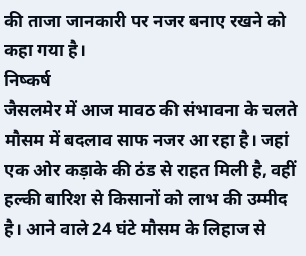की ताजा जानकारी पर नजर बनाए रखने को कहा गया है।
निष्कर्ष
जैसलमेर में आज मावठ की संभावना के चलते मौसम में बदलाव साफ नजर आ रहा है। जहां एक ओर कड़ाके की ठंड से राहत मिली है, वहीं हल्की बारिश से किसानों को लाभ की उम्मीद है। आने वाले 24 घंटे मौसम के लिहाज से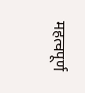महत्वपूर्ण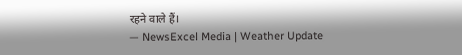रहने वाले हैं।
— NewsExcel Media | Weather Update